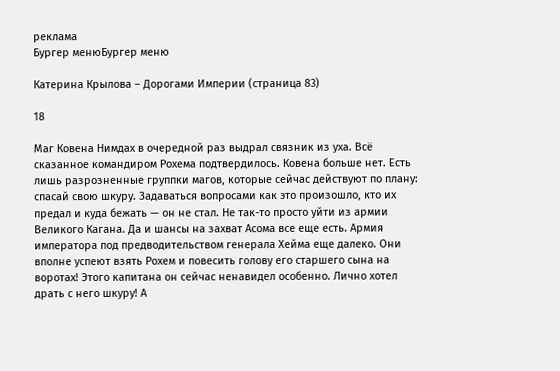реклама
Бургер менюБургер меню

Катерина Крылова – Дорогами Империи (страница 83)

18

Маг Ковена Нимдах в очередной раз выдрал связник из уха. Всё сказанное командиром Рохема подтвердилось. Ковена больше нет. Есть лишь разрозненные группки магов, которые сейчас действуют по плану: спасай свою шкуру. Задаваться вопросами как это произошло, кто их предал и куда бежать — он не стал. Не так-то просто уйти из армии Великого Кагана. Да и шансы на захват Асома все еще есть. Армия императора под предводительством генерала Хейма еще далеко. Они вполне успеют взять Рохем и повесить голову его старшего сына на воротах! Этого капитана он сейчас ненавидел особенно. Лично хотел драть с него шкуру! А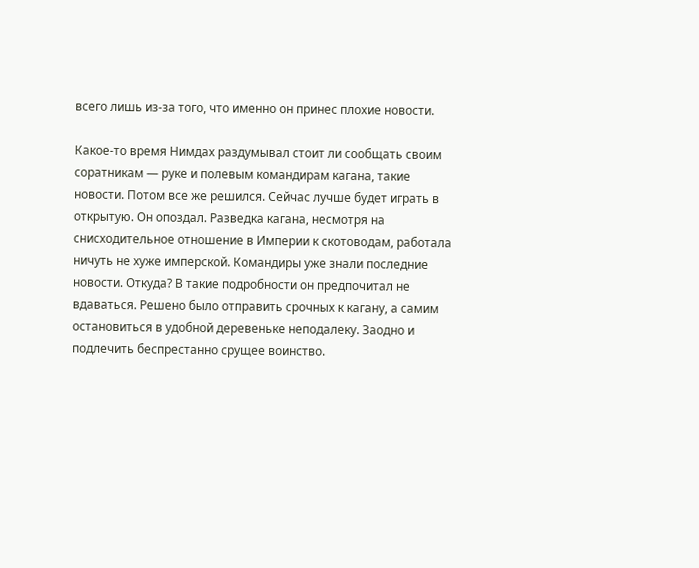всего лишь из-за того, что именно он принес плохие новости.

Какое-то время Нимдах раздумывал стоит ли сообщать своим соратникам — руке и полевым командирам кагана, такие новости. Потом все же решился. Сейчас лучше будет играть в открытую. Он опоздал. Разведка кагана, несмотря на снисходительное отношение в Империи к скотоводам, работала ничуть не хуже имперской. Командиры уже знали последние новости. Откуда? В такие подробности он предпочитал не вдаваться. Решено было отправить срочных к кагану, а самим остановиться в удобной деревеньке неподалеку. Заодно и подлечить беспрестанно срущее воинство.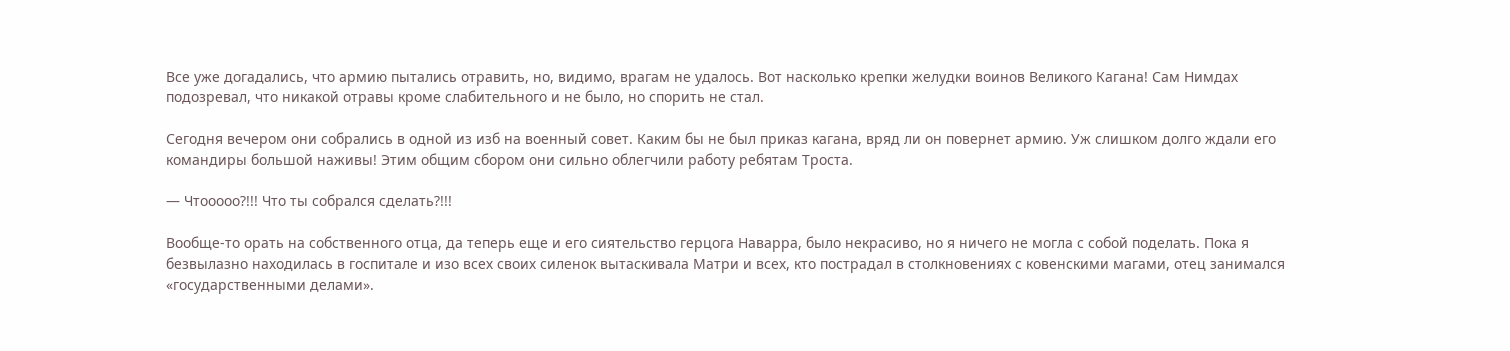Все уже догадались, что армию пытались отравить, но, видимо, врагам не удалось. Вот насколько крепки желудки воинов Великого Кагана! Сам Нимдах подозревал, что никакой отравы кроме слабительного и не было, но спорить не стал.

Сегодня вечером они собрались в одной из изб на военный совет. Каким бы не был приказ кагана, вряд ли он повернет армию. Уж слишком долго ждали его командиры большой наживы! Этим общим сбором они сильно облегчили работу ребятам Троста.

— Чтооооо?!!! Что ты собрался сделать?!!!

Вообще-то орать на собственного отца, да теперь еще и его сиятельство герцога Наварра, было некрасиво, но я ничего не могла с собой поделать. Пока я безвылазно находилась в госпитале и изо всех своих силенок вытаскивала Матри и всех, кто пострадал в столкновениях с ковенскими магами, отец занимался «государственными делами».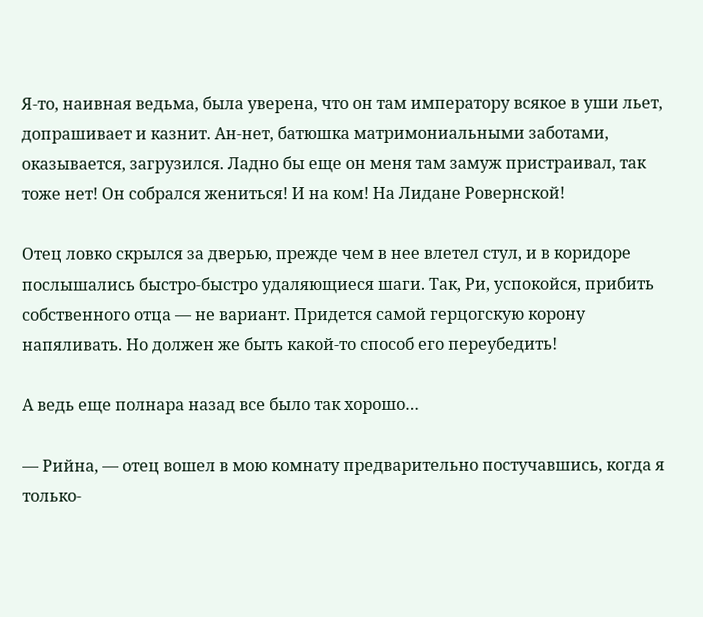Я-то, наивная ведьма, была уверена, что он там императору всякое в уши льет, допрашивает и казнит. Ан-нет, батюшка матримониальными заботами, оказывается, загрузился. Ладно бы еще он меня там замуж пристраивал, так тоже нет! Он собрался жениться! И на ком! На Лидане Ровернской!

Отец ловко скрылся за дверью, прежде чем в нее влетел стул, и в коридоре послышались быстро-быстро удаляющиеся шаги. Так, Ри, успокойся, прибить собственного отца — не вариант. Придется самой герцогскую корону напяливать. Но должен же быть какой-то способ его переубедить!

А ведь еще полнара назад все было так хорошо…

— Рийна, — отец вошел в мою комнату предварительно постучавшись, когда я только-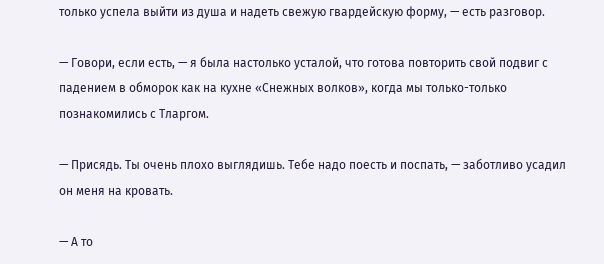только успела выйти из душа и надеть свежую гвардейскую форму, — есть разговор.

— Говори, если есть, — я была настолько усталой, что готова повторить свой подвиг с падением в обморок как на кухне «Снежных волков», когда мы только-только познакомились с Тларгом.

— Присядь. Ты очень плохо выглядишь. Тебе надо поесть и поспать, — заботливо усадил он меня на кровать.

— А то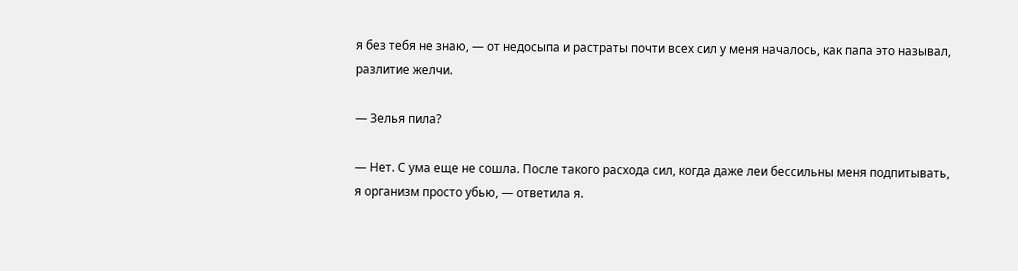я без тебя не знаю, — от недосыпа и растраты почти всех сил у меня началось, как папа это называл, разлитие желчи.

— Зелья пила?

— Нет. С ума еще не сошла. После такого расхода сил, когда даже леи бессильны меня подпитывать, я организм просто убью, — ответила я.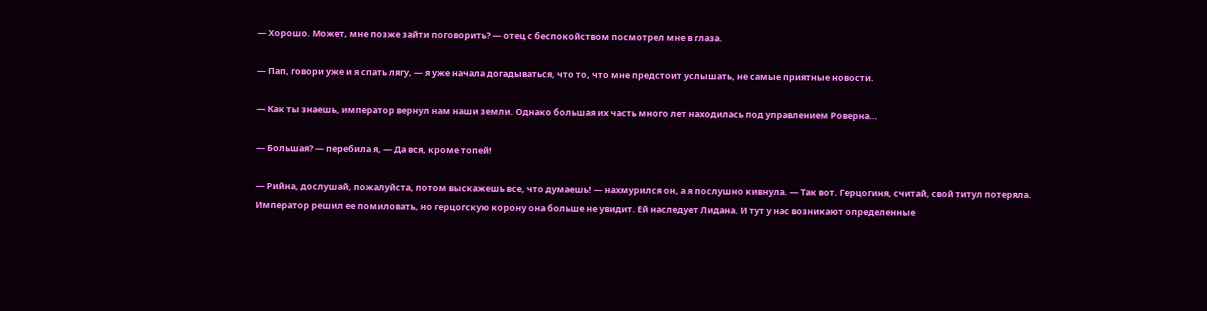— Хорошо. Может, мне позже зайти поговорить? — отец с беспокойством посмотрел мне в глаза.

— Пап, говори уже и я спать лягу, — я уже начала догадываться, что то, что мне предстоит услышать, не самые приятные новости.

— Как ты знаешь, император вернул нам наши земли. Однако большая их часть много лет находилась под управлением Роверна…

— Большая? — перебила я, — Да вся, кроме топей!

— Рийна, дослушай, пожалуйста, потом выскажешь все, что думаешь! — нахмурился он, а я послушно кивнула. — Так вот. Герцогиня, считай, свой титул потеряла. Император решил ее помиловать, но герцогскую корону она больше не увидит. Ей наследует Лидана. И тут у нас возникают определенные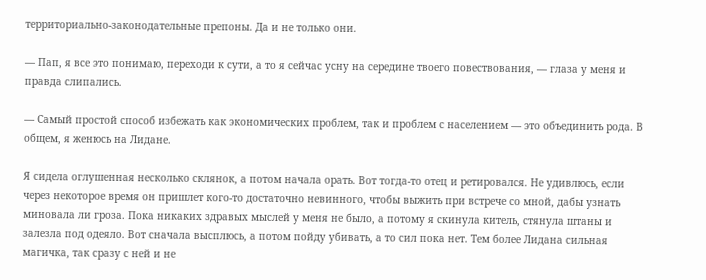территориально-законодательные препоны. Да и не только они.

— Пап, я все это понимаю, переходи к сути, а то я сейчас усну на середине твоего повествования, — глаза у меня и правда слипались.

— Самый простой способ избежать как экономических проблем, так и проблем с населением — это объединить рода. В общем, я женюсь на Лидане.

Я сидела оглушенная несколько склянок, а потом начала орать. Вот тогда-то отец и ретировался. Не удивлюсь, если через некоторое время он пришлет кого-то достаточно невинного, чтобы выжить при встрече со мной, дабы узнать миновала ли гроза. Пока никаких здравых мыслей у меня не было, а потому я скинула китель, стянула штаны и залезла под одеяло. Вот сначала высплюсь, а потом пойду убивать, а то сил пока нет. Тем более Лидана сильная магичка, так сразу с ней и не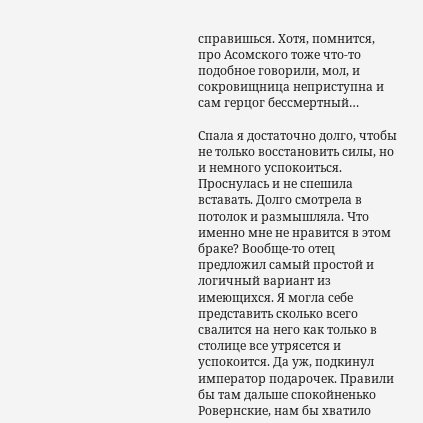справишься. Хотя, помнится, про Асомского тоже что-то подобное говорили, мол, и сокровищница неприступна и сам герцог бессмертный…

Спала я достаточно долго, чтобы не только восстановить силы, но и немного успокоиться. Проснулась и не спешила вставать. Долго смотрела в потолок и размышляла. Что именно мне не нравится в этом браке? Вообще-то отец предложил самый простой и логичный вариант из имеющихся. Я могла себе представить сколько всего свалится на него как только в столице все утрясется и успокоится. Да уж, подкинул император подарочек. Правили бы там дальше спокойненько Ровернские, нам бы хватило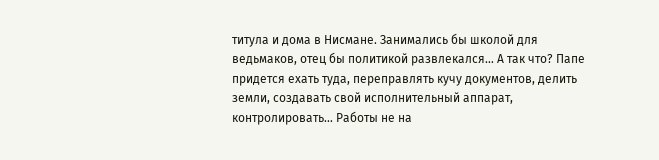титула и дома в Нисмане. Занимались бы школой для ведьмаков, отец бы политикой развлекался… А так что? Папе придется ехать туда, переправлять кучу документов, делить земли, создавать свой исполнительный аппарат, контролировать… Работы не на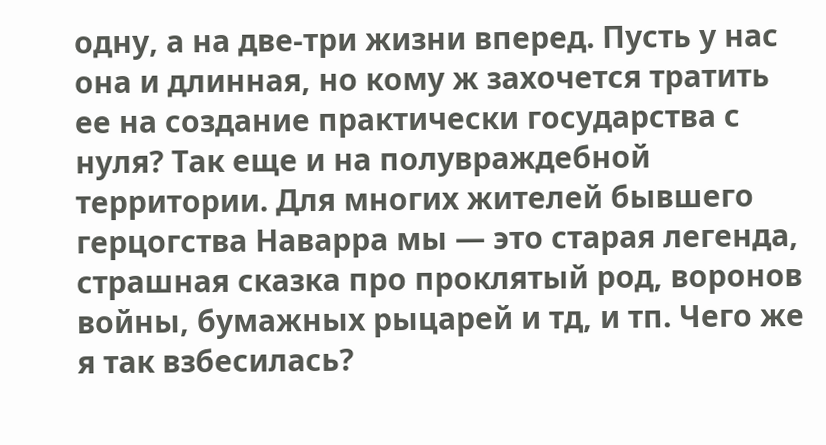одну, а на две-три жизни вперед. Пусть у нас она и длинная, но кому ж захочется тратить ее на создание практически государства с нуля? Так еще и на полувраждебной территории. Для многих жителей бывшего герцогства Наварра мы — это старая легенда, страшная сказка про проклятый род, воронов войны, бумажных рыцарей и тд, и тп. Чего же я так взбесилась?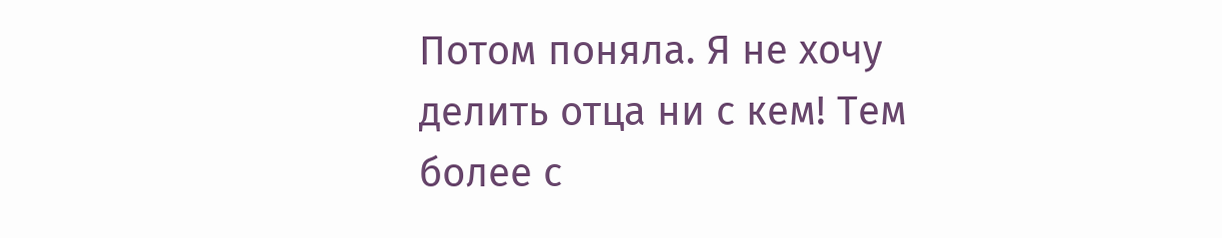Потом поняла. Я не хочу делить отца ни с кем! Тем более с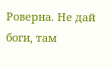Роверна. Не дай боги, там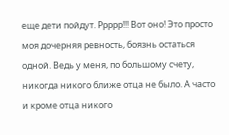еще дети пойдут. Ррррр!!! Вот оно! Это просто моя дочерняя ревность, боязнь остаться одной. Ведь у меня, по большому счету, никогда никого ближе отца не было. А часто и кроме отца никого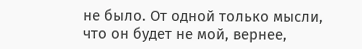не было. От одной только мысли, что он будет не мой, вернее,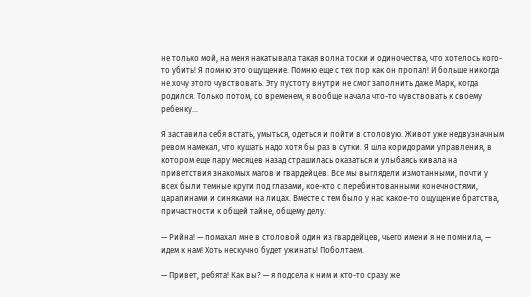не только мой, на меня накатывала такая волна тоски и одиночества, что хотелось кого-то убить! Я помню это ощущение. Помню еще с тех пор как он пропал! И больше никогда не хочу этого чувствовать. Эту пустоту внутри не смог заполнить даже Марк, когда родился. Только потом, со временем, я вообще начала что-то чувствовать к своему ребенку…

Я заставила себя встать, умыться, одеться и пойти в столовую. Живот уже недвузначным ревом намекал, что кушать надо хотя бы раз в сутки. Я шла коридорами управления, в котором еще пару месяцев назад страшилась оказаться и улыбаясь кивала на приветствия знакомых магов и гвардейцев. Все мы выглядели измотанными, почти у всех были темные круги под глазами, кое-кто с перебинтованными конечностями, царапинами и синяками на лицах. Вместе с тем было у нас какое-то ощущение братства, причастности к общей тайне, общему делу.

— Рийна! — помахал мне в столовой один из гвардейцев, чьего имени я не помнила, — идем к нам! Хоть нескучно будет ужинать! Поболтаем.

— Привет, ребята! Как вы? — я подсела к ним и кто-то сразу же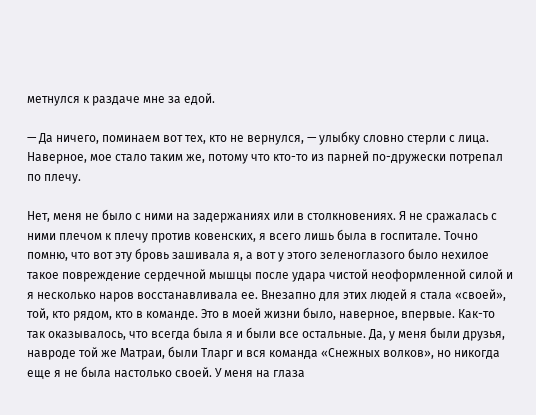метнулся к раздаче мне за едой.

— Да ничего, поминаем вот тех, кто не вернулся, — улыбку словно стерли с лица. Наверное, мое стало таким же, потому что кто-то из парней по-дружески потрепал по плечу.

Нет, меня не было с ними на задержаниях или в столкновениях. Я не сражалась с ними плечом к плечу против ковенских, я всего лишь была в госпитале. Точно помню, что вот эту бровь зашивала я, а вот у этого зеленоглазого было нехилое такое повреждение сердечной мышцы после удара чистой неоформленной силой и я несколько наров восстанавливала ее. Внезапно для этих людей я стала «своей», той, кто рядом, кто в команде. Это в моей жизни было, наверное, впервые. Как-то так оказывалось, что всегда была я и были все остальные. Да, у меня были друзья, навроде той же Матраи, были Тларг и вся команда «Снежных волков», но никогда еще я не была настолько своей. У меня на глаза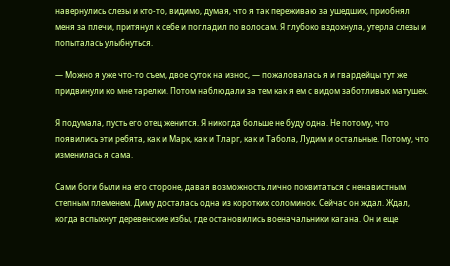навернулись слезы и кто-то, видимо, думая, что я так переживаю за ушедших, приобнял меня за плечи, притянул к себе и погладил по волосам. Я глубоко вздохнула, утерла слезы и попыталась улыбнуться.

— Можно я уже что-то съем, двое суток на износ, — пожаловалась я и гвардейцы тут же придвинули ко мне тарелки. Потом наблюдали за тем как я ем с видом заботливых матушек.

Я подумала, пусть его отец женится. Я никогда больше не буду одна. Не потому, что появились эти ребята, как и Марк, как и Тларг, как и Табола, Лудим и остальные. Потому, что изменилась я сама.

Сами боги были на его стороне, давая возможность лично поквитаться с ненавистным степным племенем. Диму досталась одна из коротких соломинок. Сейчас он ждал. Ждал, когда вспыхнут деревенские избы, где остановились военачальники кагана. Он и еще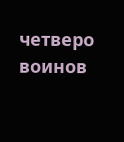четверо воинов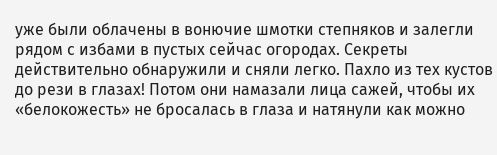уже были облачены в вонючие шмотки степняков и залегли рядом с избами в пустых сейчас огородах. Секреты действительно обнаружили и сняли легко. Пахло из тех кустов до рези в глазах! Потом они намазали лица сажей, чтобы их «белокожесть» не бросалась в глаза и натянули как можно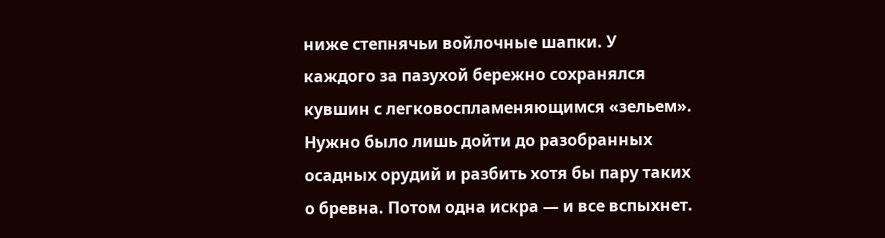ниже степнячьи войлочные шапки. У каждого за пазухой бережно сохранялся кувшин с легковоспламеняющимся «зельем». Нужно было лишь дойти до разобранных осадных орудий и разбить хотя бы пару таких о бревна. Потом одна искра — и все вспыхнет.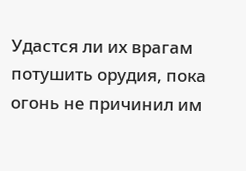Удастся ли их врагам потушить орудия, пока огонь не причинил им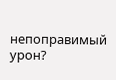непоправимый урон?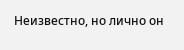Неизвестно, но лично он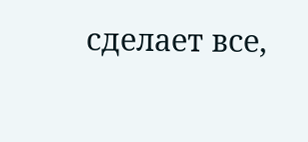сделает все,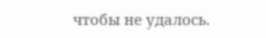чтобы не удалось.